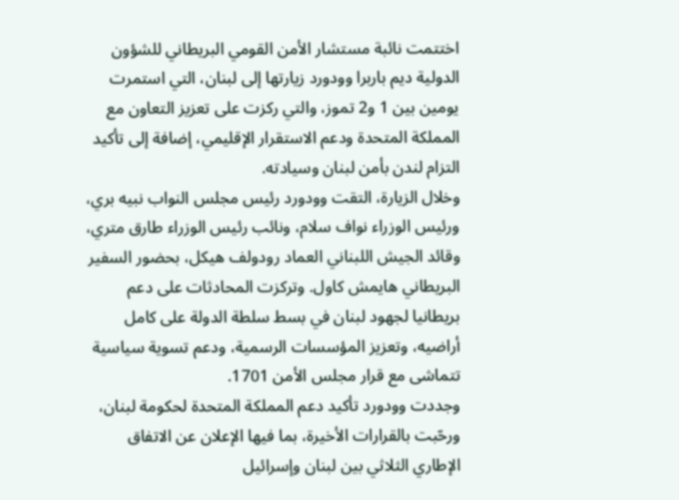اختتمت نائبة مستشار الأمن القومي البريطاني للشؤون الدولية ديم باربرا وودورد زيارتها إلى لبنان، التي استمرت يومين بين 1 و2 تموز، والتي ركزت على تعزيز التعاون مع المملكة المتحدة ودعم الاستقرار الإقليمي، إضافة إلى تأكيد التزام لندن بأمن لبنان وسيادته.
وخلال الزيارة، التقت وودورد رئيس مجلس النواب نبيه بري، ورئيس الوزراء نواف سلام، ونائب رئيس الوزراء طارق متري، وقائد الجيش اللبناني العماد رودولف هيكل، بحضور السفير البريطاني هايمش كاول. وتركزت المحادثات على دعم بريطانيا لجهود لبنان في بسط سلطة الدولة على كامل أراضيه، وتعزيز المؤسسات الرسمية، ودعم تسوية سياسية تتماشى مع قرار مجلس الأمن 1701.
وجددت وودورد تأكيد دعم المملكة المتحدة لحكومة لبنان، ورحّبت بالقرارات الأخيرة، بما فيها الإعلان عن الاتفاق الإطاري الثلاثي بين لبنان وإسرائيل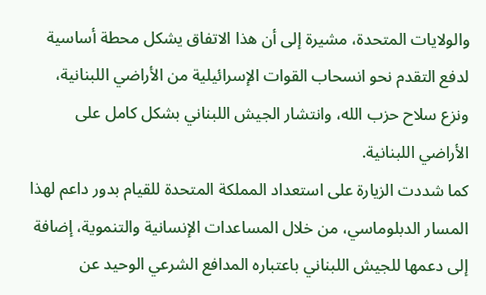والولايات المتحدة، مشيرة إلى أن هذا الاتفاق يشكل محطة أساسية لدفع التقدم نحو انسحاب القوات الإسرائيلية من الأراضي اللبنانية، ونزع سلاح حزب الله، وانتشار الجيش اللبناني بشكل كامل على الأراضي اللبنانية.
كما شددت الزيارة على استعداد المملكة المتحدة للقيام بدور داعم لهذا المسار الدبلوماسي، من خلال المساعدات الإنسانية والتنموية، إضافة إلى دعمها للجيش اللبناني باعتباره المدافع الشرعي الوحيد عن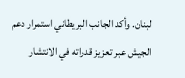لبنان. وأكد الجانب البريطاني استمرار دعم الجيش عبر تعزيز قدراته في الانتشار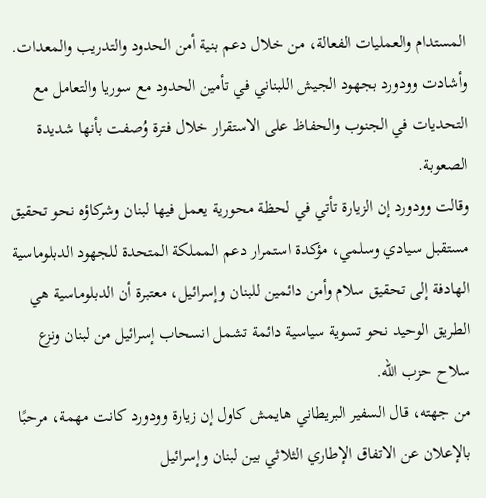المستدام والعمليات الفعالة، من خلال دعم بنية أمن الحدود والتدريب والمعدات.
وأشادت وودورد بجهود الجيش اللبناني في تأمين الحدود مع سوريا والتعامل مع التحديات في الجنوب والحفاظ على الاستقرار خلال فترة وُصفت بأنها شديدة الصعوبة.
وقالت وودورد إن الزيارة تأتي في لحظة محورية يعمل فيها لبنان وشركاؤه نحو تحقيق مستقبل سيادي وسلمي، مؤكدة استمرار دعم المملكة المتحدة للجهود الدبلوماسية الهادفة إلى تحقيق سلام وأمن دائمين للبنان وإسرائيل، معتبرة أن الدبلوماسية هي الطريق الوحيد نحو تسوية سياسية دائمة تشمل انسحاب إسرائيل من لبنان ونزع سلاح حزب الله.
من جهته، قال السفير البريطاني هايمش كاول إن زيارة وودورد كانت مهمة، مرحبًا بالإعلان عن الاتفاق الإطاري الثلاثي بين لبنان وإسرائيل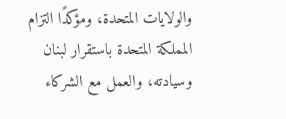والولايات المتحدة، ومؤكدًا التزام المملكة المتحدة باستقرار لبنان وسيادته، والعمل مع الشركاء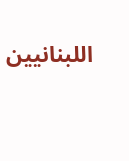اللبنانيين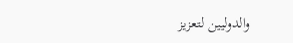والدوليين لتعزيز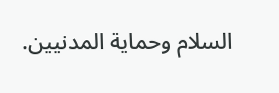السلام وحماية المدنيين.